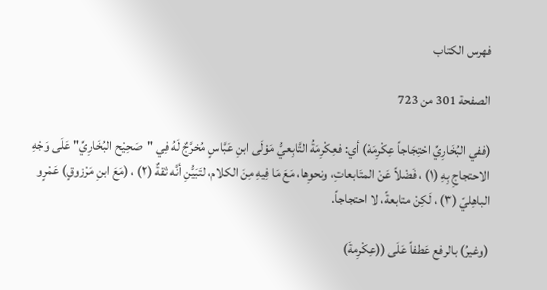فهرس الكتاب

الصفحة 301 من 723

(ففي البُخَارِيِّ احْتِجَاجاً عِكْرِمَهْ) أي: فعِكْرِمَةُ التَّابِعيُّ مَوْلَى ابنِ عَبَّاسٍ مُخرَّجٌ لَهُ فِي "صَحِيْح البُخَارِيِّ" عَلَى وَجْهِ الاحتجاجِ بِهِ (١) ، فَضْلاً عَنْ المتَابعاتِ، ونحوِها، مَعَ مَا فِيهِ مِنَ الكلام، لتَبَيُّنِ أنَّه ثقةٌ (٢) ، (مَعَ ابنِ مَرْزوقٍ) عَمْرٍو الباهِليّ (٣) ، لَكِنْ متابعةً، لا احتجاجاً.

(وغيرُ) بالرفع عَطفاً عَلَى ((عِكْرِمةَ)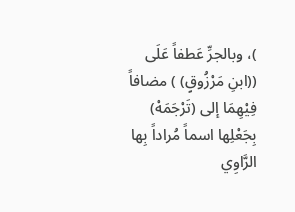)، وبالجرِّ عَطفاً عَلَى ((ابنِ مَرْزُوقٍ) ) مضافاً فِيْهِمَا إلى (تَرْجَمَهْ) بِجَعْلِها اسماً مُراداً بِها الرَّاوِي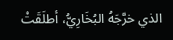الذي خرَّجَهُ البُخَارِيُّ، أطلَقَتْ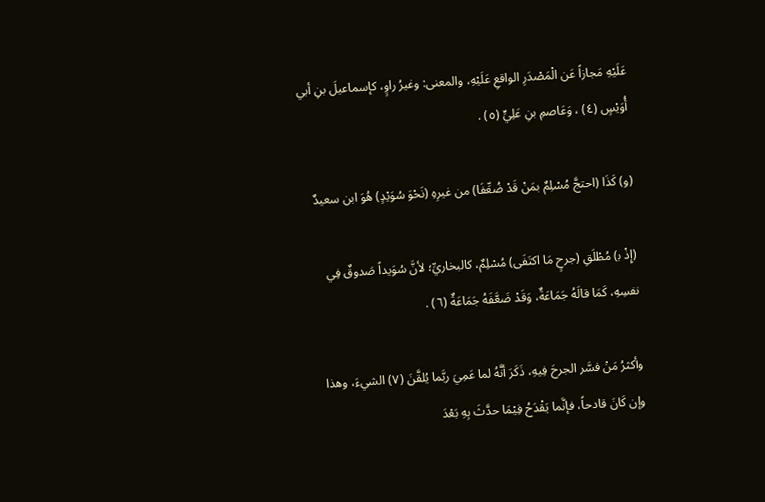عَلَيْهِ مَجازاً عَن الْمَصْدَرِ الواقعِ عَلَيْهِ، والمعنى: وغيرُ راوٍ، كإسماعيلَ بنِ أبي أُوَيْسٍ (٤) ، وَعَاصمِ بنِ عَلِيٍّ (٥) .

(و) كَذَا (احتجَّ مُسْلِمٌ بمَنْ قَدْ ضُعِّفَا) من غيرِهِ (نَحْوَ سُوَيْدٍ) هُوَ ابن سعيدٌ

(إِذْ ب‍) مُطْلَقِ (جرحٍ مَا اكتَفَى) مُسْلِمٌ، كالبخاريِّ؛ لأنَّ سُوَيداً صَدوقٌ فِي نفسِهِ، كَمَا قالَهُ جَمَاعَةٌ، وَقَدْ ضَعَّفَهُ جَمَاعَةٌ (٦) .

وأكثرُ مَنْ فسَّر الجرحَ فِيهِ، ذَكَرَ أنَّهُ لما عَمِيَ ربَّما يُلقَّنَ (٧) الشيءَ، وهذا وإن كَانَ قادحاً، فإنَّما يَقْدَحُ فِيْمَا حدَّثَ بِهِ بَعْدَ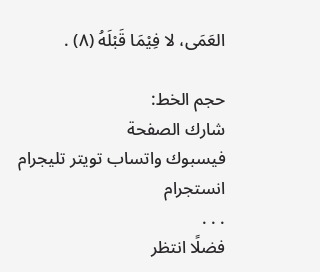العَمَى، لا فِيْمَا قَبْلَهُ (٨) .

حجم الخط:
شارك الصفحة
فيسبوك واتساب تويتر تليجرام انستجرام
. . .
فضلًا انتظر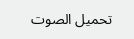تحميل الصوت